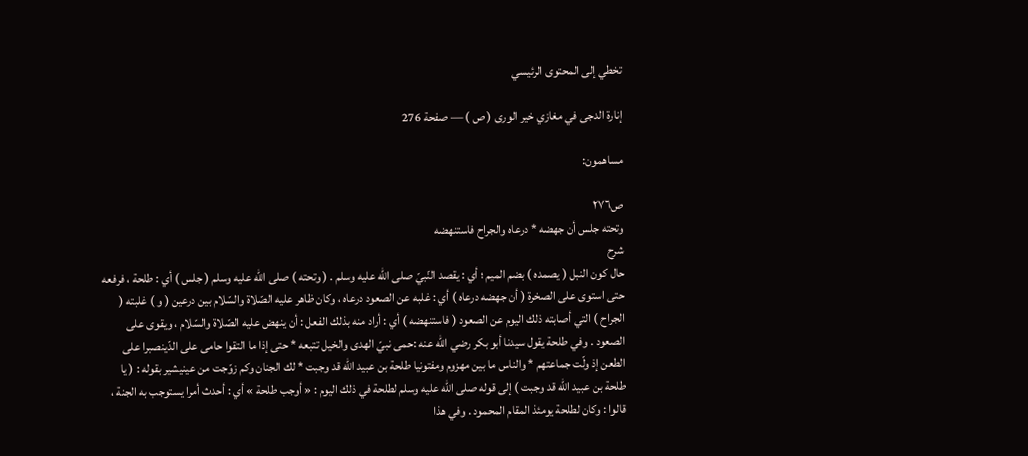تخطي إلى المحتوى الرئيسي

إنارة الدجى في مغازي خير الورى ( ص ) — صفحة 276

مساهمون:

ص٢٧٦
وتحته جلس أن جهضه * درعاه والجراح فاستنهضه
شرح
حال كون النبل ( يصمده ) بضم الميم ؛ أي : يقصد النّبيّ صلى اللّه عليه وسلم . ( وتحته ) صلى اللّه عليه وسلم ( جلس ) أي : طلحة ، فرفعه حتى استوى على الصخرة ( أن جهضه درعاه ) أي : غلبه عن الصعود درعاه ، وكان ظاهر عليه الصّلاة والسّلام بين درعين ( و ) غلبته ( الجراح ) التي أصابته ذلك اليوم عن الصعود ( فاستنهضه ) أي : أراد منه بذلك الفعل : أن ينهض عليه الصّلاة والسّلام ، ويقوى على الصعود . وفي طلحة يقول سيدنا أبو بكر رضي اللّه عنه :حمى نبيّ الهدى والخيل تتبعه * حتى إذا ما التقوا حامى على الدّينصبرا على الطعن إذ ولّت جماعتهم * والناس ما بين مهزوم ومفتونيا طلحة بن عبيد اللّه قد وجبت * لك الجنان وكم زوّجت من عينيشير بقوله : ( يا طلحة بن عبيد اللّه قد وجبت ) إلى قوله صلى اللّه عليه وسلم لطلحة في ذلك اليوم : « أوجب طلحة » أي : أحدث أمرا يستوجب به الجنة ، قالوا : وكان لطلحة يومئذ المقام المحمود . وفي هذا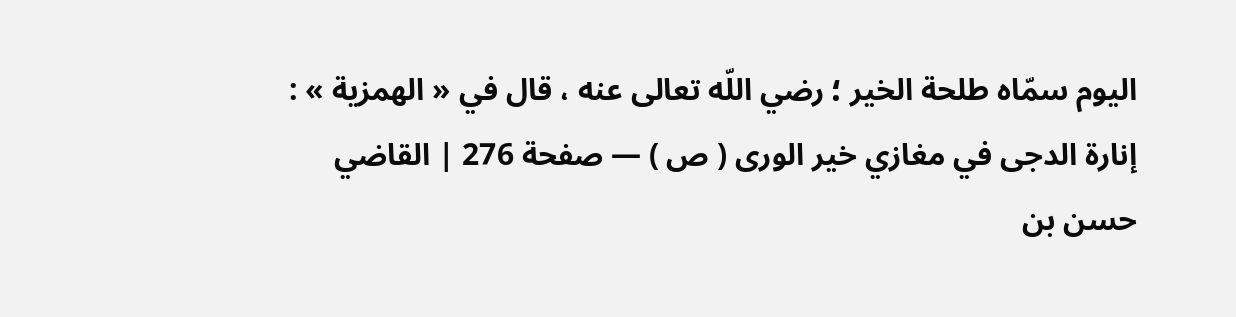اليوم سمّاه طلحة الخير ؛ رضي اللّه تعالى عنه ، قال في « الهمزية » :
إنارة الدجى في مغازي خير الورى ( ص ) — صفحة 276 | القاضي حسن بن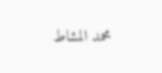محمد المشاط